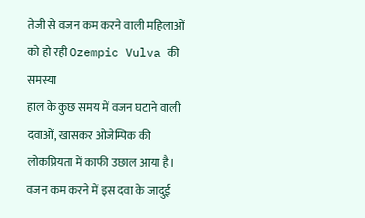तेजी से वजन कम करने वाली महिलाओं को हो रही Ozempic Vulva की समस्या
हाल के कुछ समय में वजन घटाने वाली दवाओं, खासकर ओजेम्पिक की लोकप्रियता में काफी उछाल आया है। वजन कम करने में इस दवा के जादुई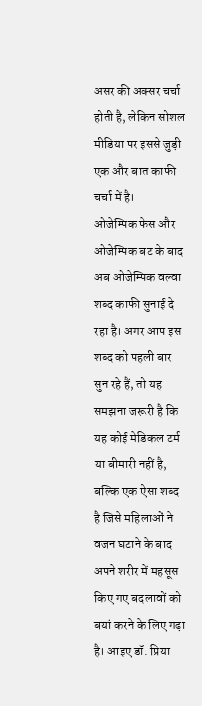असर की अक्सर चर्चा होती है, लेकिन सोशल मीडिया पर इससे जुड़ी एक और बात काफी चर्चा में है।
ओजेम्पिक फेस और ओजेम्पिक बट के बाद अब ओजेम्पिक वल्वा शब्द काफी सुनाई दे रहा है। अगर आप इस शब्द को पहली बार सुन रहे हैं, तो यह समझना जरूरी है कि यह कोई मेडिकल टर्म या बीमारी नहीं है, बल्कि एक ऐसा शब्द है जिसे महिलाओं ने वजन घटाने के बाद अपने शरीर में महसूस किए गए बदलावों को बयां करने के लिए गढ़ा है। आइए डॉ. प्रिया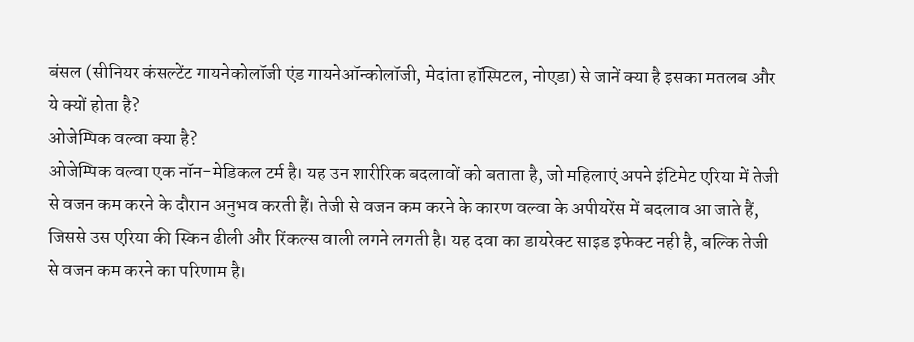बंसल (सीनियर कंसल्टेंट गायनेकोलॉजी एंड गायनेऑन्कोलॉजी, मेदांता हॉस्पिटल, नोएडा) से जानें क्या है इसका मतलब और ये क्यों होता है?
ओजेम्पिक वल्वा क्या है?
ओजेम्पिक वल्वा एक नॉन-मेडिकल टर्म है। यह उन शारीरिक बदलावों को बताता है, जो महिलाएं अपने इंटिमेट एरिया में तेजी से वजन कम करने के दौरान अनुभव करती हैं। तेजी से वजन कम करने के कारण वल्वा के अपीयरेंस में बदलाव आ जाते हैं, जिससे उस एरिया की स्किन ढीली और रिंकल्स वाली लगने लगती है। यह दवा का डायरेक्ट साइड इफेक्ट नही है, बल्कि तेजी से वजन कम करने का परिणाम है।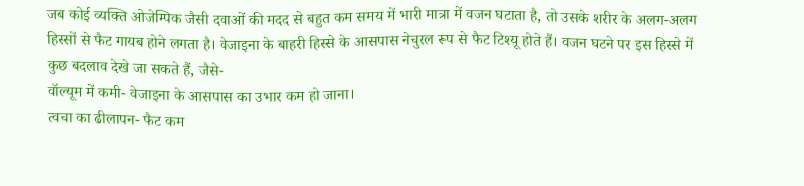जब कोई व्यक्ति ओजेम्पिक जैसी दवाओं की मदद से बहुत कम समय में भारी मात्रा में वजन घटाता है, तो उसके शरीर के अलग-अलग हिस्सों से फैट गायब होने लगता है। वेजाइना के बाहरी हिस्से के आसपास नेचुरल रूप से फैट टिश्यू होते हैं। वजन घटने पर इस हिस्से में कुछ बदलाव देखे जा सकते हैं, जैसे-
वॉल्यूम में कमी- वेजाइना के आसपास का उभार कम हो जाना।
त्वचा का ढीलापन- फैट कम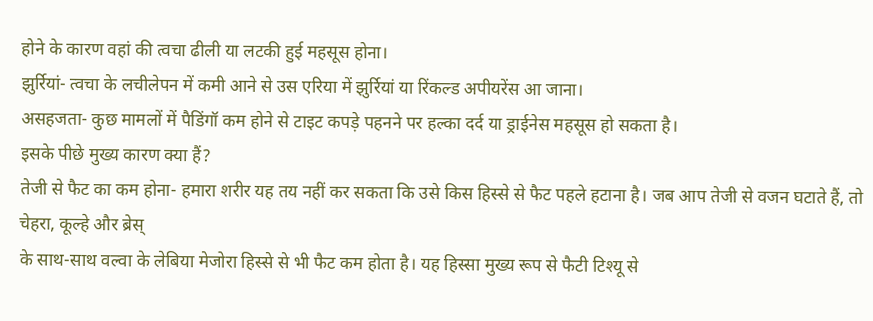होने के कारण वहां की त्वचा ढीली या लटकी हुई महसूस होना।
झुर्रियां- त्वचा के लचीलेपन में कमी आने से उस एरिया में झुर्रियां या रिंकल्ड अपीयरेंस आ जाना।
असहजता- कुछ मामलों में पैडिंगॉ कम होने से टाइट कपड़े पहनने पर हल्का दर्द या ड्राईनेस महसूस हो सकता है।
इसके पीछे मुख्य कारण क्या हैं?
तेजी से फैट का कम होना- हमारा शरीर यह तय नहीं कर सकता कि उसे किस हिस्से से फैट पहले हटाना है। जब आप तेजी से वजन घटाते हैं, तो चेहरा, कूल्हे और ब्रेस्
के साथ-साथ वल्वा के लेबिया मेजोरा हिस्से से भी फैट कम होता है। यह हिस्सा मुख्य रूप से फैटी टिश्यू से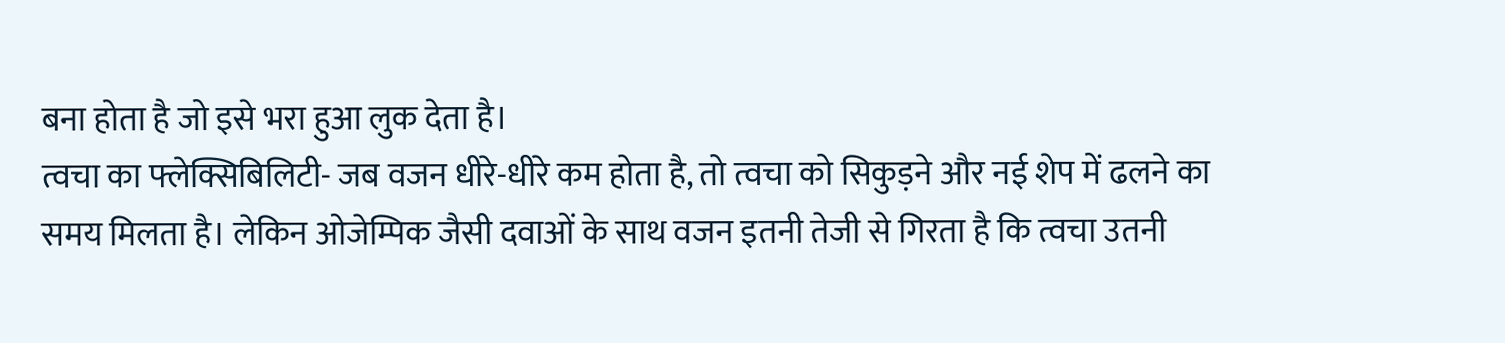बना होता है जो इसे भरा हुआ लुक देता है।
त्वचा का फ्लेक्सिबिलिटी- जब वजन धीरे-धीरे कम होता है, तो त्वचा को सिकुड़ने और नई शेप में ढलने का समय मिलता है। लेकिन ओजेम्पिक जैसी दवाओं के साथ वजन इतनी तेजी से गिरता है कि त्वचा उतनी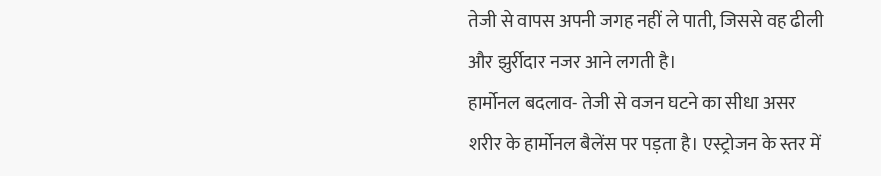तेजी से वापस अपनी जगह नहीं ले पाती, जिससे वह ढीली और झुर्रीदार नजर आने लगती है।
हार्मोनल बदलाव- तेजी से वजन घटने का सीधा असर शरीर के हार्मोनल बैलेंस पर पड़ता है। एस्ट्रोजन के स्तर में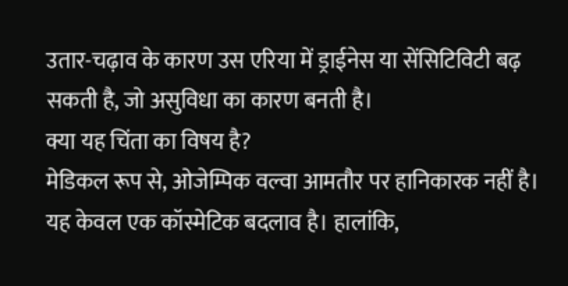उतार-चढ़ाव के कारण उस एरिया में ड्राईनेस या सेंसिटिविटी बढ़ सकती है, जो असुविधा का कारण बनती है।
क्या यह चिंता का विषय है?
मेडिकल रूप से, ओजेम्पिक वल्वा आमतौर पर हानिकारक नहीं है। यह केवल एक कॉस्मेटिक बदलाव है। हालांकि,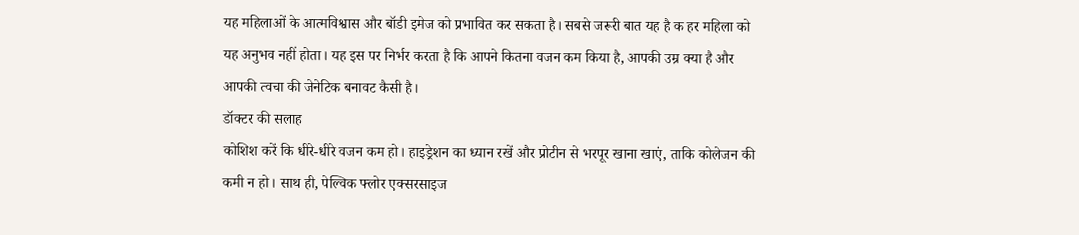यह महिलाओं के आत्मविश्वास और बॉडी इमेज को प्रभावित कर सकता है। सबसे जरूरी बात यह है क हर महिला को यह अनुभव नहीं होता। यह इस पर निर्भर करता है कि आपने कितना वजन कम किया है, आपकी उम्र क्या है और आपकी त्वचा की जेनेटिक बनावट कैसी है।
डॉक्टर की सलाह
कोशिश करें कि धीरे-धीरे वजन कम हो। हाइड्रेशन का ध्यान रखें और प्रोटीन से भरपूर खाना खाएं, ताकि कोलेजन की कमी न हो। साथ ही, पेल्विक फ्लोर एक्सरसाइज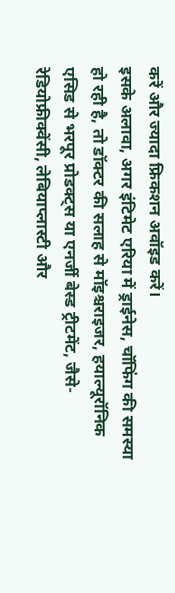करें और ज्यादा फ्रिकशन अवॉइड करें।
इसके अलावा, अगर इंटिमेट एरिया में ड्राईनेस, चॉफिंग की समस्या हो रही है, तो डॉक्टर की सलाह से मॉइश्चराइजर, हयाल्यूरॉनिक एसिड से भरपूर प्रोडक्ट्स या एनर्जी बेस्ड ट्रीटमेंट, जैसे- रेडियोफ्रीक्वेंसी, लेबियाप्लास्टी और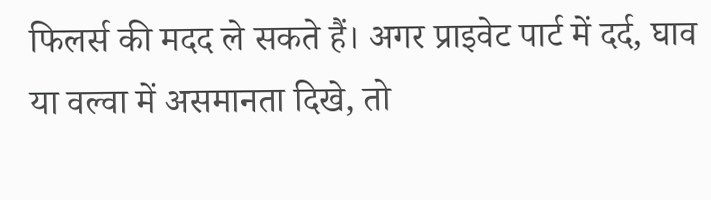फिलर्स की मदद ले सकते हैं। अगर प्राइवेट पार्ट में दर्द, घाव या वल्वा में असमानता दिखे, तो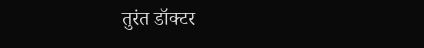तुरंत डॉक्टर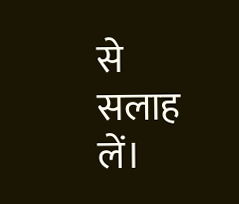से सलाह लें।